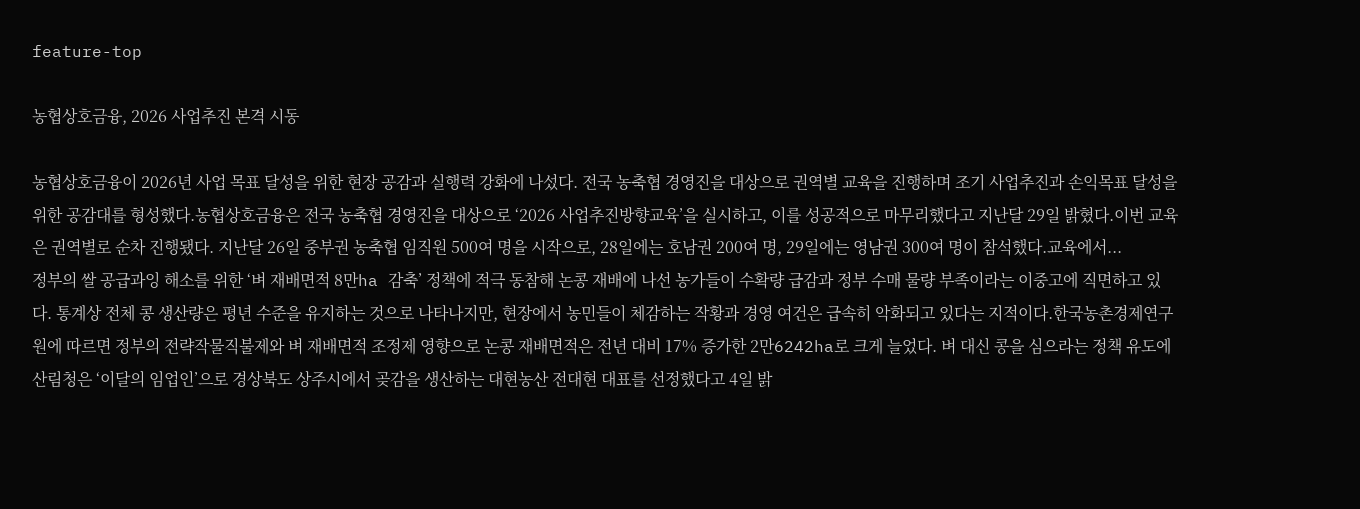feature-top

농협상호금융, 2026 사업추진 본격 시동

농협상호금융이 2026년 사업 목표 달성을 위한 현장 공감과 실행력 강화에 나섰다. 전국 농축협 경영진을 대상으로 권역별 교육을 진행하며 조기 사업추진과 손익목표 달성을 위한 공감대를 형성했다.농협상호금융은 전국 농축협 경영진을 대상으로 ‘2026 사업추진방향교육’을 실시하고, 이를 성공적으로 마무리했다고 지난달 29일 밝혔다.이번 교육은 권역별로 순차 진행됐다. 지난달 26일 중부권 농축협 임직원 500여 명을 시작으로, 28일에는 호남권 200여 명, 29일에는 영남권 300여 명이 참석했다.교육에서...
정부의 쌀 공급과잉 해소를 위한 ‘벼 재배면적 8만ha 감축’ 정책에 적극 동참해 논콩 재배에 나선 농가들이 수확량 급감과 정부 수매 물량 부족이라는 이중고에 직면하고 있다. 통계상 전체 콩 생산량은 평년 수준을 유지하는 것으로 나타나지만, 현장에서 농민들이 체감하는 작황과 경영 여건은 급속히 악화되고 있다는 지적이다.한국농촌경제연구원에 따르면 정부의 전략작물직불제와 벼 재배면적 조정제 영향으로 논콩 재배면적은 전년 대비 17% 증가한 2만6242ha로 크게 늘었다. 벼 대신 콩을 심으라는 정책 유도에
산림청은 ‘이달의 임업인’으로 경상북도 상주시에서 곶감을 생산하는 대현농산 전대현 대표를 선정했다고 4일 밝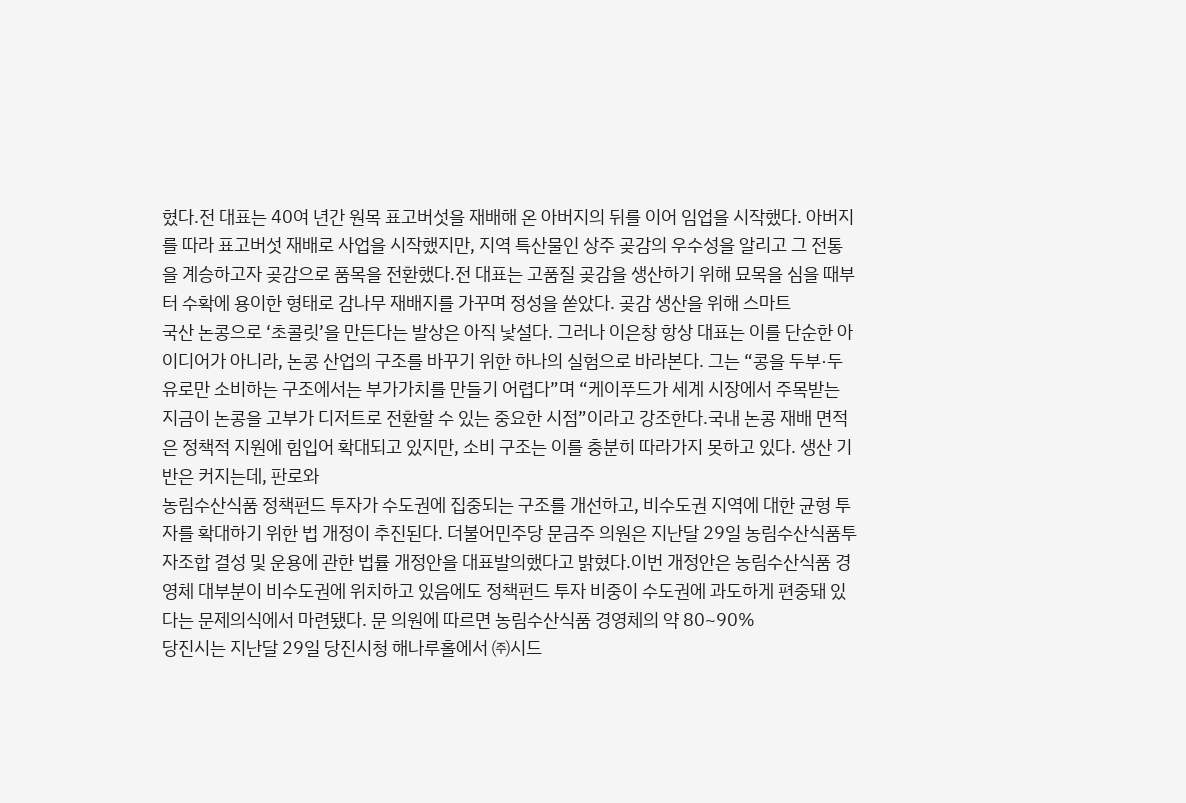혔다.전 대표는 40여 년간 원목 표고버섯을 재배해 온 아버지의 뒤를 이어 임업을 시작했다. 아버지를 따라 표고버섯 재배로 사업을 시작했지만, 지역 특산물인 상주 곶감의 우수성을 알리고 그 전통을 계승하고자 곶감으로 품목을 전환했다.전 대표는 고품질 곶감을 생산하기 위해 묘목을 심을 때부터 수확에 용이한 형태로 감나무 재배지를 가꾸며 정성을 쏟았다. 곶감 생산을 위해 스마트
국산 논콩으로 ‘초콜릿’을 만든다는 발상은 아직 낯설다. 그러나 이은창 항상 대표는 이를 단순한 아이디어가 아니라, 논콩 산업의 구조를 바꾸기 위한 하나의 실험으로 바라본다. 그는 “콩을 두부·두유로만 소비하는 구조에서는 부가가치를 만들기 어렵다”며 “케이푸드가 세계 시장에서 주목받는 지금이 논콩을 고부가 디저트로 전환할 수 있는 중요한 시점”이라고 강조한다.국내 논콩 재배 면적은 정책적 지원에 힘입어 확대되고 있지만, 소비 구조는 이를 충분히 따라가지 못하고 있다. 생산 기반은 커지는데, 판로와
농림수산식품 정책펀드 투자가 수도권에 집중되는 구조를 개선하고, 비수도권 지역에 대한 균형 투자를 확대하기 위한 법 개정이 추진된다. 더불어민주당 문금주 의원은 지난달 29일 농림수산식품투자조합 결성 및 운용에 관한 법률 개정안을 대표발의했다고 밝혔다.이번 개정안은 농림수산식품 경영체 대부분이 비수도권에 위치하고 있음에도 정책펀드 투자 비중이 수도권에 과도하게 편중돼 있다는 문제의식에서 마련됐다. 문 의원에 따르면 농림수산식품 경영체의 약 80~90%
당진시는 지난달 29일 당진시청 해나루홀에서 ㈜시드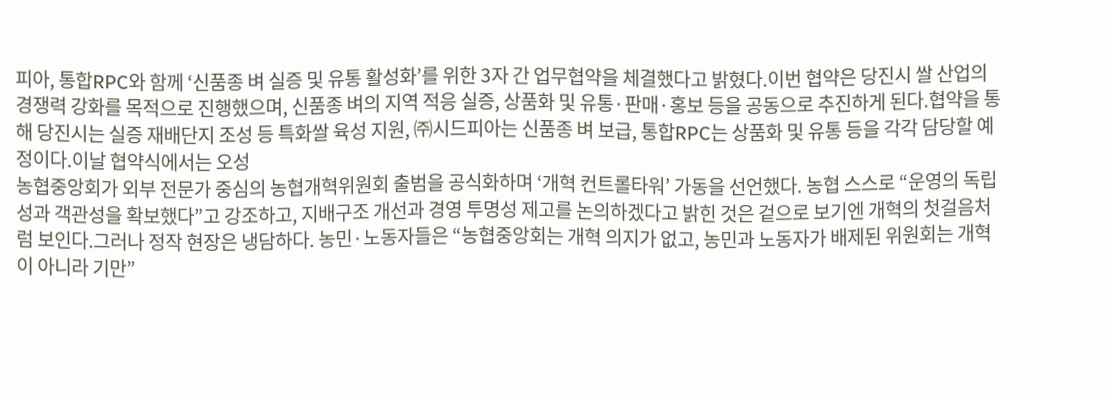피아, 통합RPC와 함께 ‘신품종 벼 실증 및 유통 활성화’를 위한 3자 간 업무협약을 체결했다고 밝혔다.이번 협약은 당진시 쌀 산업의 경쟁력 강화를 목적으로 진행했으며, 신품종 벼의 지역 적응 실증, 상품화 및 유통·판매·홍보 등을 공동으로 추진하게 된다.협약을 통해 당진시는 실증 재배단지 조성 등 특화쌀 육성 지원, ㈜시드피아는 신품종 벼 보급, 통합RPC는 상품화 및 유통 등을 각각 담당할 예정이다.이날 협약식에서는 오성
농협중앙회가 외부 전문가 중심의 농협개혁위원회 출범을 공식화하며 ‘개혁 컨트롤타워’ 가동을 선언했다. 농협 스스로 “운영의 독립성과 객관성을 확보했다”고 강조하고, 지배구조 개선과 경영 투명성 제고를 논의하겠다고 밝힌 것은 겉으로 보기엔 개혁의 첫걸음처럼 보인다.그러나 정작 현장은 냉담하다. 농민·노동자들은 “농협중앙회는 개혁 의지가 없고, 농민과 노동자가 배제된 위원회는 개혁이 아니라 기만”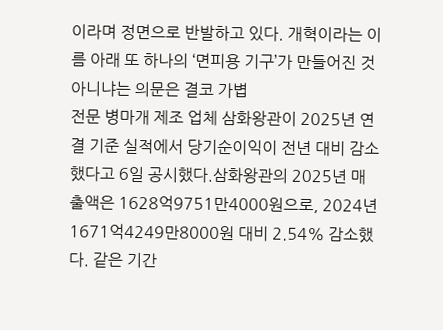이라며 정면으로 반발하고 있다. 개혁이라는 이름 아래 또 하나의 ‘면피용 기구’가 만들어진 것 아니냐는 의문은 결코 가볍
전문 병마개 제조 업체 삼화왕관이 2025년 연결 기준 실적에서 당기순이익이 전년 대비 감소했다고 6일 공시했다.삼화왕관의 2025년 매출액은 1628억9751만4000원으로, 2024년 1671억4249만8000원 대비 2.54% 감소했다. 같은 기간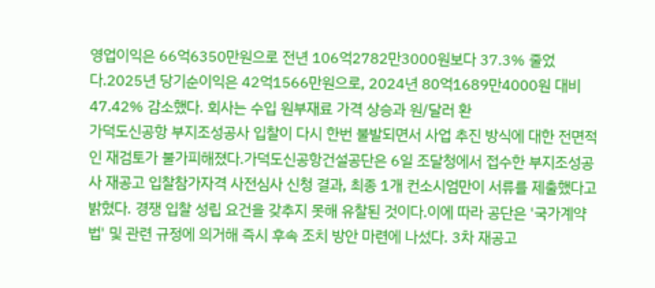영업이익은 66억6350만원으로 전년 106억2782만3000원보다 37.3% 줄었다.2025년 당기순이익은 42억1566만원으로, 2024년 80억1689만4000원 대비 47.42% 감소했다. 회사는 수입 원부재료 가격 상승과 원/달러 환
가덕도신공항 부지조성공사 입찰이 다시 한번 불발되면서 사업 추진 방식에 대한 전면적인 재검토가 불가피해졌다.가덕도신공항건설공단은 6일 조달청에서 접수한 부지조성공사 재공고 입찰참가자격 사전심사 신청 결과, 최종 1개 컨소시엄만이 서류를 제출했다고 밝혔다. 경쟁 입찰 성립 요건을 갖추지 못해 유찰된 것이다.이에 따라 공단은 '국가계약법' 및 관련 규정에 의거해 즉시 후속 조치 방안 마련에 나섰다. 3차 재공고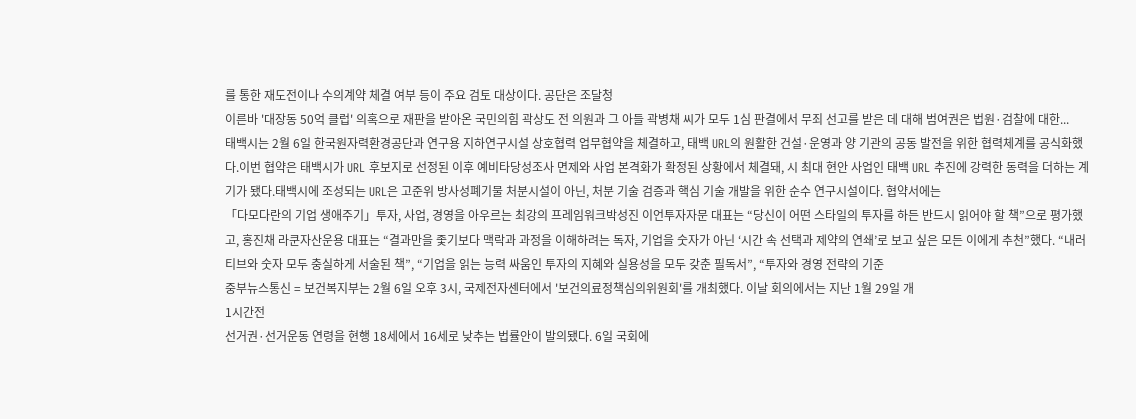를 통한 재도전이나 수의계약 체결 여부 등이 주요 검토 대상이다. 공단은 조달청
이른바 '대장동 50억 클럽' 의혹으로 재판을 받아온 국민의힘 곽상도 전 의원과 그 아들 곽병채 씨가 모두 1심 판결에서 무죄 선고를 받은 데 대해 범여권은 법원·검찰에 대한...
태백시는 2월 6일 한국원자력환경공단과 연구용 지하연구시설 상호협력 업무협약을 체결하고, 태백 URL의 원활한 건설·운영과 양 기관의 공동 발전을 위한 협력체계를 공식화했다.이번 협약은 태백시가 URL 후보지로 선정된 이후 예비타당성조사 면제와 사업 본격화가 확정된 상황에서 체결돼, 시 최대 현안 사업인 태백 URL 추진에 강력한 동력을 더하는 계기가 됐다.태백시에 조성되는 URL은 고준위 방사성폐기물 처분시설이 아닌, 처분 기술 검증과 핵심 기술 개발을 위한 순수 연구시설이다. 협약서에는
「다모다란의 기업 생애주기」투자, 사업, 경영을 아우르는 최강의 프레임워크박성진 이언투자자문 대표는 “당신이 어떤 스타일의 투자를 하든 반드시 읽어야 할 책”으로 평가했고, 홍진채 라쿤자산운용 대표는 “결과만을 좇기보다 맥락과 과정을 이해하려는 독자, 기업을 숫자가 아닌 ‘시간 속 선택과 제약의 연쇄’로 보고 싶은 모든 이에게 추천”했다. “내러티브와 숫자 모두 충실하게 서술된 책”, “기업을 읽는 능력 싸움인 투자의 지혜와 실용성을 모두 갖춘 필독서”, “투자와 경영 전략의 기준
중부뉴스통신 = 보건복지부는 2월 6일 오후 3시, 국제전자센터에서 '보건의료정책심의위원회'를 개최했다. 이날 회의에서는 지난 1월 29일 개
1시간전
선거권·선거운동 연령을 현행 18세에서 16세로 낮추는 법률안이 발의됐다. 6일 국회에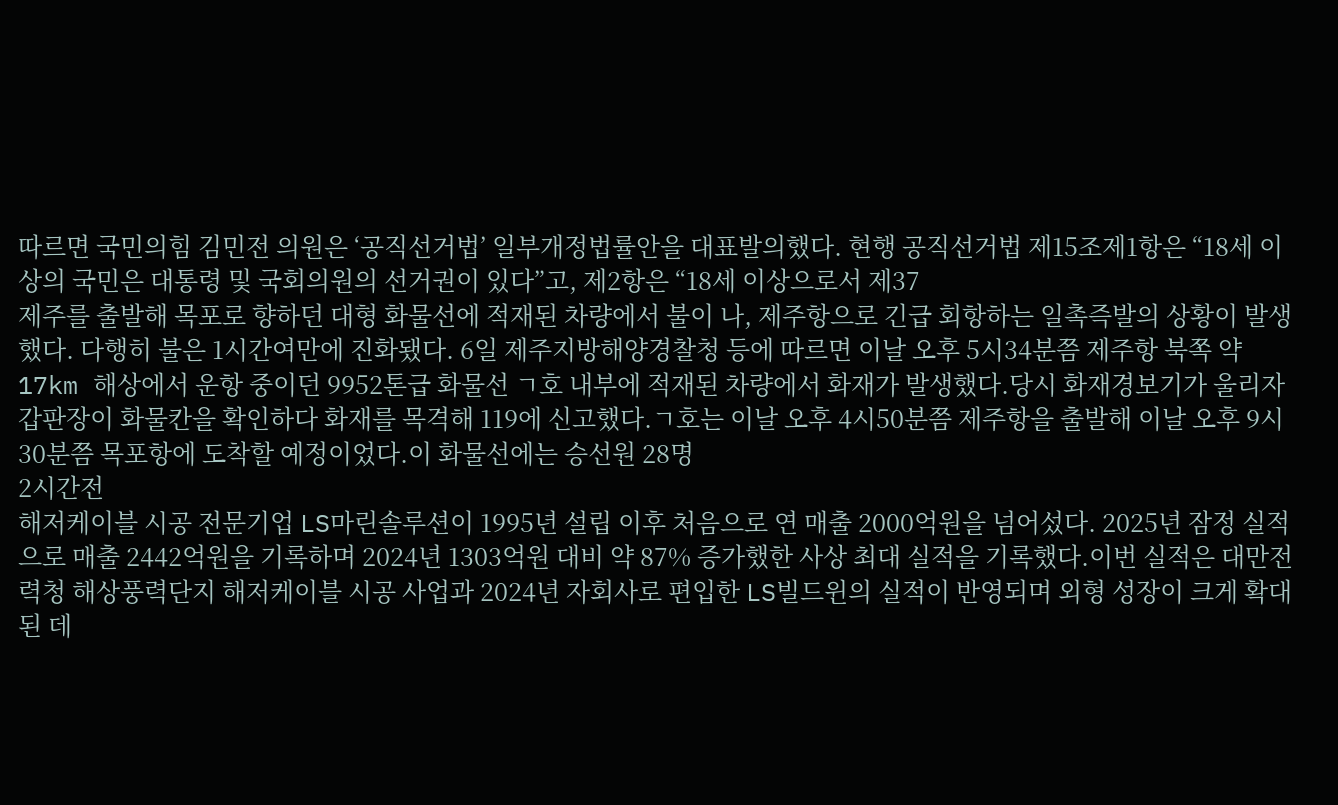따르면 국민의힘 김민전 의원은 ‘공직선거법’ 일부개정법률안을 대표발의했다. 현행 공직선거법 제15조제1항은 “18세 이상의 국민은 대통령 및 국회의원의 선거권이 있다”고, 제2항은 “18세 이상으로서 제37
제주를 출발해 목포로 향하던 대형 화물선에 적재된 차량에서 불이 나, 제주항으로 긴급 회항하는 일촉즉발의 상황이 발생했다. 다행히 불은 1시간여만에 진화됐다. 6일 제주지방해양경찰청 등에 따르면 이날 오후 5시34분쯤 제주항 북쪽 약 17km 해상에서 운항 중이던 9952톤급 화물선 ㄱ호 내부에 적재된 차량에서 화재가 발생했다.당시 화재경보기가 울리자 갑판장이 화물칸을 확인하다 화재를 목격해 119에 신고했다.ㄱ호는 이날 오후 4시50분쯤 제주항을 출발해 이날 오후 9시30분쯤 목포항에 도착할 예정이었다.이 화물선에는 승선원 28명
2시간전
해저케이블 시공 전문기업 LS마린솔루션이 1995년 설립 이후 처음으로 연 매출 2000억원을 넘어섰다. 2025년 잠정 실적으로 매출 2442억원을 기록하며 2024년 1303억원 대비 약 87% 증가했한 사상 최대 실적을 기록했다.이번 실적은 대만전력청 해상풍력단지 해저케이블 시공 사업과 2024년 자회사로 편입한 LS빌드윈의 실적이 반영되며 외형 성장이 크게 확대된 데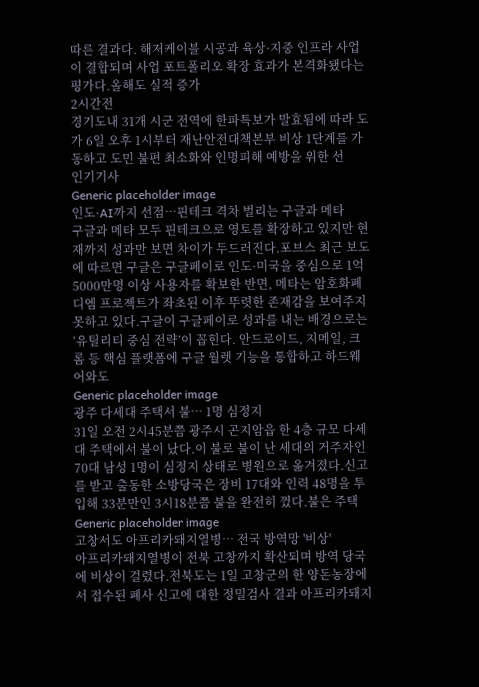따른 결과다. 해저케이블 시공과 육상·지중 인프라 사업이 결합되며 사업 포트폴리오 확장 효과가 본격화됐다는 평가다.올해도 실적 증가
2시간전
경기도내 31개 시군 전역에 한파특보가 발효됨에 따라 도가 6일 오후 1시부터 재난안전대책본부 비상 1단계를 가동하고 도민 불편 최소화와 인명피해 예방을 위한 선
인기기사
Generic placeholder image
인도·AI까지 선점…핀테크 격차 벌리는 구글과 메타
구글과 메타 모두 핀테크으로 영토를 확장하고 있지만 현재까지 성과만 보면 차이가 두드러진다.포브스 최근 보도에 따르면 구글은 구글페이로 인도·미국을 중심으로 1억5000만명 이상 사용자를 확보한 반면, 메타는 암호화폐 디엠 프로젝트가 좌초된 이후 뚜렷한 존재감을 보여주지 못하고 있다.구글이 구글페이로 성과를 내는 배경으로는 ‘유틸리티 중심 전략’이 꼽힌다. 안드로이드, 지메일, 크롬 등 핵심 플랫폼에 구글 월렛 기능을 통합하고 하드웨어와도
Generic placeholder image
광주 다세대 주택서 불… 1명 심정지
31일 오전 2시45분쯤 광주시 곤지암읍 한 4층 규모 다세대 주택에서 불이 났다.이 불로 불이 난 세대의 거주자인 70대 남성 1명이 심정지 상태로 병원으로 옮겨졌다.신고를 받고 출동한 소방당국은 장비 17대와 인력 48명을 투입해 33분만인 3시18분쯤 불을 완전히 껐다.불은 주택
Generic placeholder image
고창서도 아프리카돼지열병… 전국 방역망 '비상'
아프리카돼지열병이 전북 고창까지 확산되며 방역 당국에 비상이 걸렸다.전북도는 1일 고창군의 한 양돈농장에서 접수된 폐사 신고에 대한 정밀검사 결과 아프리카돼지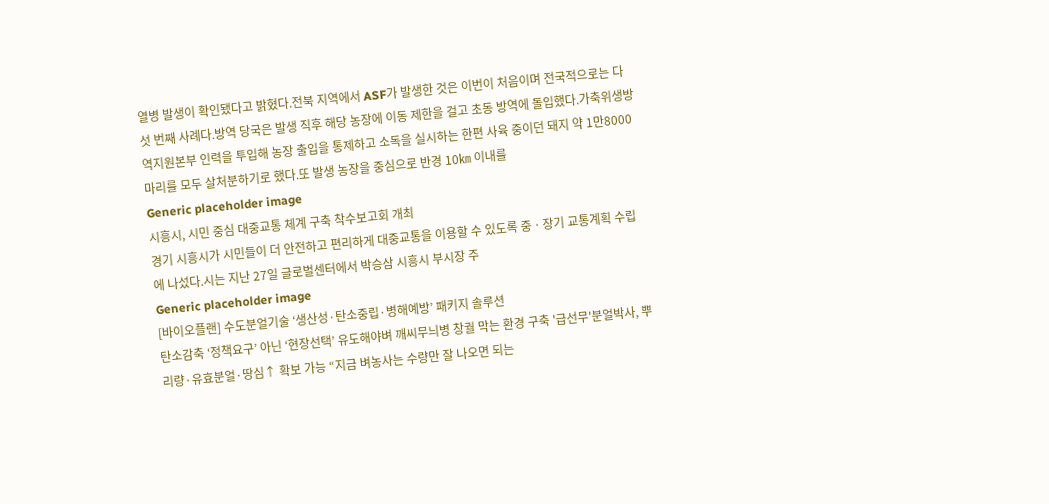열병 발생이 확인됐다고 밝혔다.전북 지역에서 ASF가 발생한 것은 이번이 처음이며 전국적으로는 다섯 번째 사례다.방역 당국은 발생 직후 해당 농장에 이동 제한을 걸고 초동 방역에 돌입했다.가축위생방역지원본부 인력을 투입해 농장 출입을 통제하고 소독을 실시하는 한편 사육 중이던 돼지 약 1만8000마리를 모두 살처분하기로 했다.또 발생 농장을 중심으로 반경 10㎞ 이내를
Generic placeholder image
시흥시, 시민 중심 대중교통 체계 구축 착수보고회 개최
경기 시흥시가 시민들이 더 안전하고 편리하게 대중교통을 이용할 수 있도록 중ㆍ장기 교통계획 수립에 나섰다.시는 지난 27일 글로벌센터에서 박승삼 시흥시 부시장 주
Generic placeholder image
[바이오플랜] 수도분얼기술 ‘생산성·탄소중립·병해예방’ 패키지 솔루션
탄소감축 ‘정책요구’ 아닌 ‘현장선택’ 유도해야벼 깨씨무늬병 창궐 막는 환경 구축 '급선무'분얼박사, 뿌리량·유효분얼·땅심↑ 확보 가능 “지금 벼농사는 수량만 잘 나오면 되는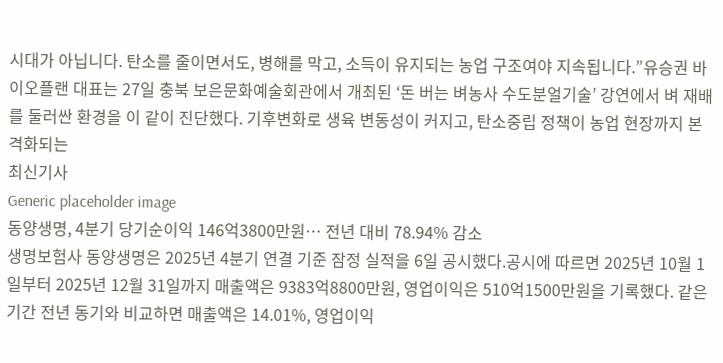시대가 아닙니다. 탄소를 줄이면서도, 병해를 막고, 소득이 유지되는 농업 구조여야 지속됩니다.”유승권 바이오플랜 대표는 27일 충북 보은문화예술회관에서 개최된 ‘돈 버는 벼농사 수도분얼기술’ 강연에서 벼 재배를 둘러싼 환경을 이 같이 진단했다. 기후변화로 생육 변동성이 커지고, 탄소중립 정책이 농업 현장까지 본격화되는
최신기사
Generic placeholder image
동양생명, 4분기 당기순이익 146억3800만원… 전년 대비 78.94% 감소
생명보험사 동양생명은 2025년 4분기 연결 기준 잠정 실적을 6일 공시했다.공시에 따르면 2025년 10월 1일부터 2025년 12월 31일까지 매출액은 9383억8800만원, 영업이익은 510억1500만원을 기록했다. 같은 기간 전년 동기와 비교하면 매출액은 14.01%, 영업이익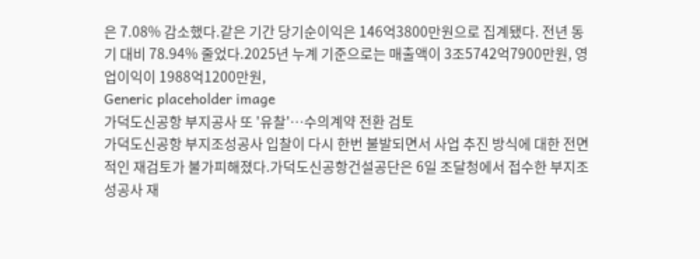은 7.08% 감소했다.같은 기간 당기순이익은 146억3800만원으로 집계됐다. 전년 동기 대비 78.94% 줄었다.2025년 누계 기준으로는 매출액이 3조5742억7900만원, 영업이익이 1988억1200만원,
Generic placeholder image
가덕도신공항 부지공사 또 '유찰'…수의계약 전환 검토
가덕도신공항 부지조성공사 입찰이 다시 한번 불발되면서 사업 추진 방식에 대한 전면적인 재검토가 불가피해졌다.가덕도신공항건설공단은 6일 조달청에서 접수한 부지조성공사 재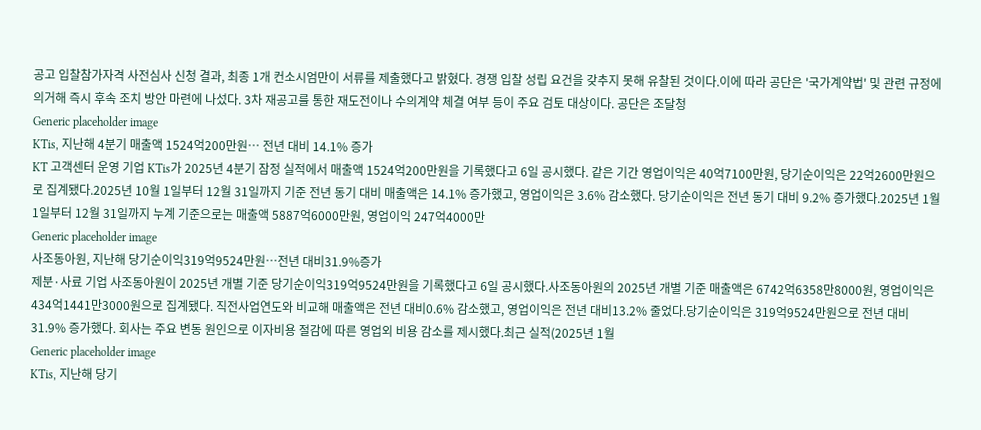공고 입찰참가자격 사전심사 신청 결과, 최종 1개 컨소시엄만이 서류를 제출했다고 밝혔다. 경쟁 입찰 성립 요건을 갖추지 못해 유찰된 것이다.이에 따라 공단은 '국가계약법' 및 관련 규정에 의거해 즉시 후속 조치 방안 마련에 나섰다. 3차 재공고를 통한 재도전이나 수의계약 체결 여부 등이 주요 검토 대상이다. 공단은 조달청
Generic placeholder image
KTis, 지난해 4분기 매출액 1524억200만원… 전년 대비 14.1% 증가
KT 고객센터 운영 기업 KTis가 2025년 4분기 잠정 실적에서 매출액 1524억200만원을 기록했다고 6일 공시했다. 같은 기간 영업이익은 40억7100만원, 당기순이익은 22억2600만원으로 집계됐다.2025년 10월 1일부터 12월 31일까지 기준 전년 동기 대비 매출액은 14.1% 증가했고, 영업이익은 3.6% 감소했다. 당기순이익은 전년 동기 대비 9.2% 증가했다.2025년 1월 1일부터 12월 31일까지 누계 기준으로는 매출액 5887억6000만원, 영업이익 247억4000만
Generic placeholder image
사조동아원, 지난해 당기순이익319억9524만원…전년 대비31.9%증가
제분·사료 기업 사조동아원이 2025년 개별 기준 당기순이익319억9524만원을 기록했다고 6일 공시했다.사조동아원의 2025년 개별 기준 매출액은 6742억6358만8000원, 영업이익은 434억1441만3000원으로 집계됐다. 직전사업연도와 비교해 매출액은 전년 대비0.6% 감소했고, 영업이익은 전년 대비13.2% 줄었다.당기순이익은 319억9524만원으로 전년 대비31.9% 증가했다. 회사는 주요 변동 원인으로 이자비용 절감에 따른 영업외 비용 감소를 제시했다.최근 실적(2025년 1월
Generic placeholder image
KTis, 지난해 당기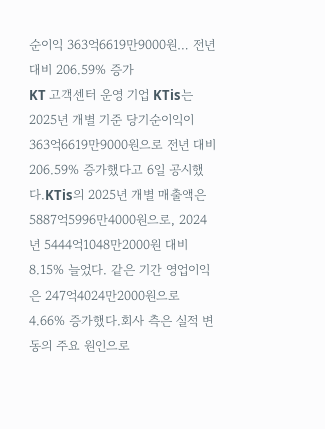순이익 363억6619만9000원… 전년 대비 206.59% 증가
KT 고객센터 운영 기업 KTis는 2025년 개별 기준 당기순이익이 363억6619만9000원으로 전년 대비 206.59% 증가했다고 6일 공시했다.KTis의 2025년 개별 매출액은 5887억5996만4000원으로, 2024년 5444억1048만2000원 대비 8.15% 늘었다. 같은 기간 영업이익은 247억4024만2000원으로 4.66% 증가했다.회사 측은 실적 변동의 주요 원인으로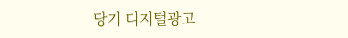당기 디지털광고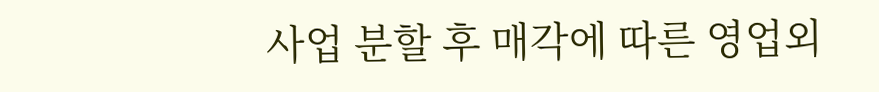사업 분할 후 매각에 따른 영업외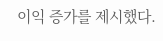이익 증가를 제시했다.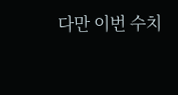다만 이번 수치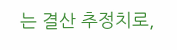는 결산 추정치로,